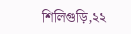শিলিগুড়ি,২২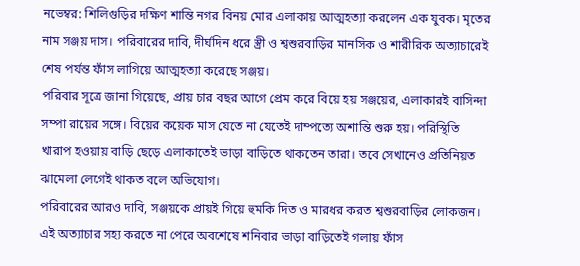নভেম্বর: শিলিগুড়ির দক্ষিণ শান্তি নগর বিনয় মোর এলাকায় আত্মহত্যা করলেন এক যুবক। মৃতের নাম সঞ্জয় দাস। পরিবারের দাবি, দীর্ঘদিন ধরে স্ত্রী ও শ্বশুরবাড়ির মানসিক ও শারীরিক অত্যাচারেই শেষ পর্যন্ত ফাঁস লাগিয়ে আত্মহত্যা করেছে সঞ্জয়।
পরিবার সূত্রে জানা গিয়েছে, প্রায় চার বছর আগে প্রেম করে বিয়ে হয় সঞ্জয়ের, এলাকারই বাসিন্দা সম্পা রায়ের সঙ্গে। বিয়ের কয়েক মাস যেতে না যেতেই দাম্পত্যে অশান্তি শুরু হয়। পরিস্থিতি খারাপ হওয়ায় বাড়ি ছেড়ে এলাকাতেই ভাড়া বাড়িতে থাকতেন তারা। তবে সেখানেও প্রতিনিয়ত ঝামেলা লেগেই থাকত বলে অভিযোগ।
পরিবারের আরও দাবি, সঞ্জয়কে প্রায়ই গিয়ে হুমকি দিত ও মারধর করত শ্বশুরবাড়ির লোকজন। এই অত্যাচার সহ্য করতে না পেরে অবশেষে শনিবার ভাড়া বাড়িতেই গলায় ফাঁস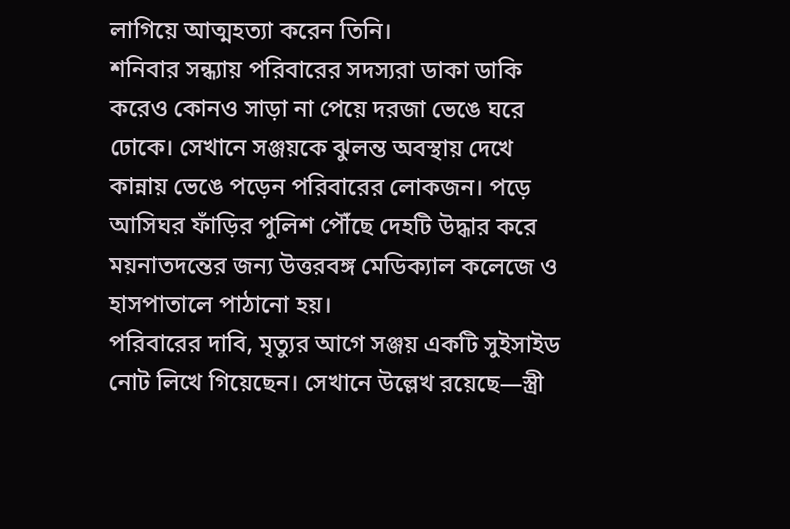লাগিয়ে আত্মহত্যা করেন তিনি।
শনিবার সন্ধ্যায় পরিবারের সদস্যরা ডাকা ডাকি করেও কোনও সাড়া না পেয়ে দরজা ভেঙে ঘরে ঢোকে। সেখানে সঞ্জয়কে ঝুলন্ত অবস্থায় দেখে কান্নায় ভেঙে পড়েন পরিবারের লোকজন। পড়ে আসিঘর ফাঁড়ির পুলিশ পৌঁছে দেহটি উদ্ধার করে ময়নাতদন্তের জন্য উত্তরবঙ্গ মেডিক্যাল কলেজে ও হাসপাতালে পাঠানো হয়।
পরিবারের দাবি, মৃত্যুর আগে সঞ্জয় একটি সুইসাইড নোট লিখে গিয়েছেন। সেখানে উল্লেখ রয়েছে—স্ত্রী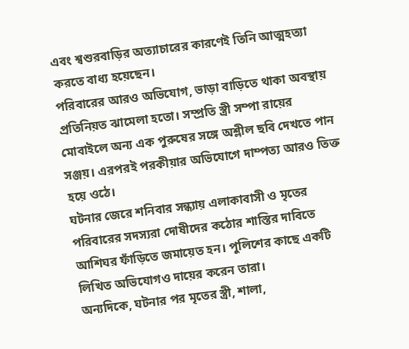এবং শ্বশুরবাড়ির অত্যাচারের কারণেই তিনি আত্মহত্যা করতে বাধ্য হয়েছেন।
পরিবারের আরও অভিযোগ, ভাড়া বাড়িতে থাকা অবস্থায় প্রতিনিয়ত ঝামেলা হতো। সম্প্রতি স্ত্রী সম্পা রায়ের মোবাইলে অন্য এক পুরুষের সঙ্গে অশ্লীল ছবি দেখতে পান সঞ্জয়। এরপরই পরকীয়ার অভিযোগে দাম্পত্য আরও তিক্ত হয়ে ওঠে।
ঘটনার জেরে শনিবার সন্ধ্যায় এলাকাবাসী ও মৃতের পরিবারের সদস্যরা দোষীদের কঠোর শাস্তির দাবিতে আশিঘর ফাঁড়িতে জমায়েত হন। পুলিশের কাছে একটি লিখিত অভিযোগও দায়ের করেন তারা।
অন্যদিকে, ঘটনার পর মৃতের স্ত্রী, শালা,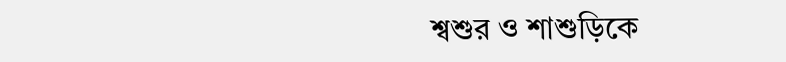শ্বশুর ও শাশুড়িকে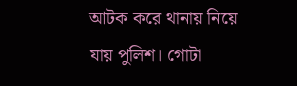আটক করে থানায় নিয়ে যায় পুলিশ। গোটা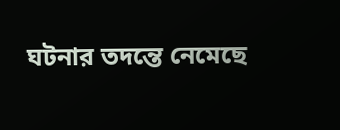ঘটনার তদন্তে নেমেছে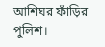আশিঘর ফাঁড়ির পুলিশ।